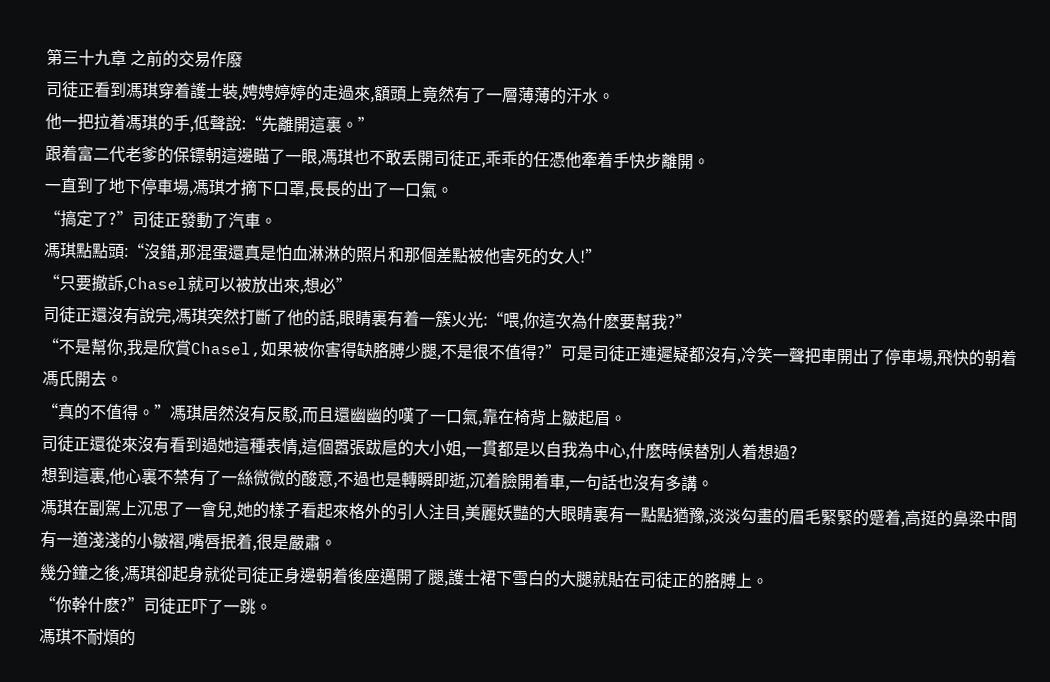第三十九章 之前的交易作廢
司徒正看到馮琪穿着護士裝,娉娉婷婷的走過來,額頭上竟然有了一層薄薄的汗水。
他一把拉着馮琪的手,低聲說:“先離開這裏。”
跟着富二代老爹的保镖朝這邊瞄了一眼,馮琪也不敢丢開司徒正,乖乖的任憑他牽着手快步離開。
一直到了地下停車場,馮琪才摘下口罩,長長的出了一口氣。
“搞定了?”司徒正發動了汽車。
馮琪點點頭:“沒錯,那混蛋還真是怕血淋淋的照片和那個差點被他害死的女人!”
“只要撤訴,Chasel就可以被放出來,想必”
司徒正還沒有說完,馮琪突然打斷了他的話,眼睛裏有着一簇火光:“喂,你這次為什麽要幫我?”
“不是幫你,我是欣賞Chasel,如果被你害得缺胳膊少腿,不是很不值得?”可是司徒正連遲疑都沒有,冷笑一聲把車開出了停車場,飛快的朝着馮氏開去。
“真的不值得。”馮琪居然沒有反駁,而且還幽幽的嘆了一口氣,靠在椅背上皺起眉。
司徒正還從來沒有看到過她這種表情,這個嚣張跋扈的大小姐,一貫都是以自我為中心,什麽時候替別人着想過?
想到這裏,他心裏不禁有了一絲微微的酸意,不過也是轉瞬即逝,沉着臉開着車,一句話也沒有多講。
馮琪在副駕上沉思了一會兒,她的樣子看起來格外的引人注目,美麗妖豔的大眼睛裏有一點點猶豫,淡淡勾畫的眉毛緊緊的蹙着,高挺的鼻梁中間有一道淺淺的小皺褶,嘴唇抿着,很是嚴肅。
幾分鐘之後,馮琪卻起身就從司徒正身邊朝着後座邁開了腿,護士裙下雪白的大腿就貼在司徒正的胳膊上。
“你幹什麽?”司徒正吓了一跳。
馮琪不耐煩的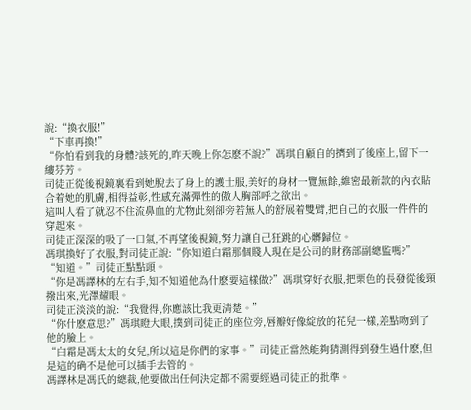說:“換衣服!”
“下車再換!”
“你怕看到我的身體?該死的,昨天晚上你怎麽不說?”馮琪自顧自的擠到了後座上,留下一縷芬芳。
司徒正從後視鏡裏看到她脫去了身上的護士服,美好的身材一覽無餘,維密最新款的內衣貼合着她的肌膚,相得益彰,性感充滿彈性的傲人胸部呼之欲出。
這叫人看了就忍不住流鼻血的尤物此刻卻旁若無人的舒展着雙臂,把自己的衣服一件件的穿起來。
司徒正深深的吸了一口氣,不再望後視鏡,努力讓自己狂跳的心髒歸位。
馮琪換好了衣服,對司徒正說:“你知道白霜那個賤人現在是公司的財務部副總監嗎?”
“知道。”司徒正點點頭。
“你是馮譯林的左右手,知不知道他為什麽要這樣做?”馮琪穿好衣服,把栗色的長發從後頸撥出來,光澤耀眼。
司徒正淡淡的說:“我覺得,你應該比我更清楚。”
“你什麽意思?”馮琪瞪大眼,撲到司徒正的座位旁,唇瓣好像綻放的花兒一樣,差點吻到了他的臉上。
“白霜是馮太太的女兒,所以這是你們的家事。”司徒正當然能夠猜測得到發生過什麽,但是這的确不是他可以插手去管的。
馮譯林是馮氏的總裁,他要做出任何決定都不需要經過司徒正的批準。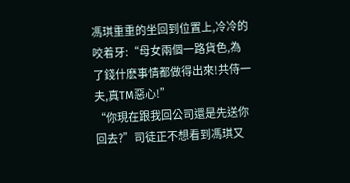馮琪重重的坐回到位置上,冷冷的咬着牙:“母女兩個一路貨色,為了錢什麽事情都做得出來!共侍一夫,真TM惡心!”
“你現在跟我回公司還是先送你回去?”司徒正不想看到馮琪又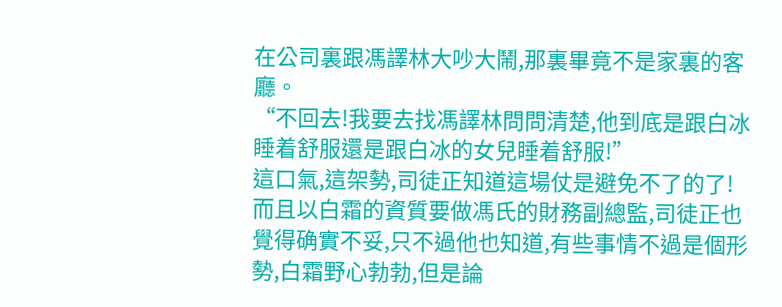在公司裏跟馮譯林大吵大鬧,那裏畢竟不是家裏的客廳。
“不回去!我要去找馮譯林問問清楚,他到底是跟白冰睡着舒服還是跟白冰的女兒睡着舒服!”
這口氣,這架勢,司徒正知道這場仗是避免不了的了!
而且以白霜的資質要做馮氏的財務副總監,司徒正也覺得确實不妥,只不過他也知道,有些事情不過是個形勢,白霜野心勃勃,但是論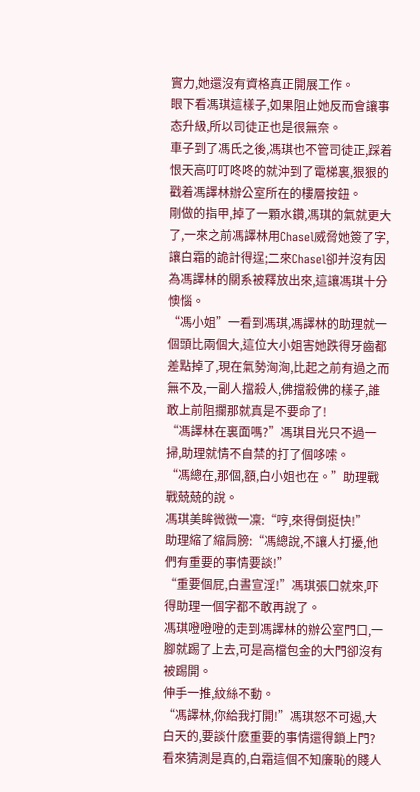實力,她還沒有資格真正開展工作。
眼下看馮琪這樣子,如果阻止她反而會讓事态升級,所以司徒正也是很無奈。
車子到了馮氏之後,馮琪也不管司徒正,踩着恨天高叮叮咚咚的就沖到了電梯裏,狠狠的戳着馮譯林辦公室所在的樓層按鈕。
剛做的指甲,掉了一顆水鑽,馮琪的氣就更大了,一來之前馮譯林用Chasel威脅她簽了字,讓白霜的詭計得逞;二來Chasel卻并沒有因為馮譯林的關系被釋放出來,這讓馮琪十分懊惱。
“馮小姐”一看到馮琪,馮譯林的助理就一個頭比兩個大,這位大小姐害她跌得牙齒都差點掉了,現在氣勢洶洶,比起之前有過之而無不及,一副人擋殺人,佛擋殺佛的樣子,誰敢上前阻攔那就真是不要命了!
“馮譯林在裏面嗎?”馮琪目光只不過一掃,助理就情不自禁的打了個哆嗦。
“馮總在,那個,額,白小姐也在。”助理戰戰兢兢的說。
馮琪美眸微微一凜:“哼,來得倒挺快!”
助理縮了縮肩膀:“馮總說,不讓人打擾,他們有重要的事情要談!”
“重要個屁,白晝宣淫!”馮琪張口就來,吓得助理一個字都不敢再說了。
馮琪噔噔噔的走到馮譯林的辦公室門口,一腳就踢了上去,可是高檔包金的大門卻沒有被踢開。
伸手一推,紋絲不動。
“馮譯林,你給我打開!”馮琪怒不可遏,大白天的,要談什麽重要的事情還得鎖上門?
看來猜測是真的,白霜這個不知廉恥的賤人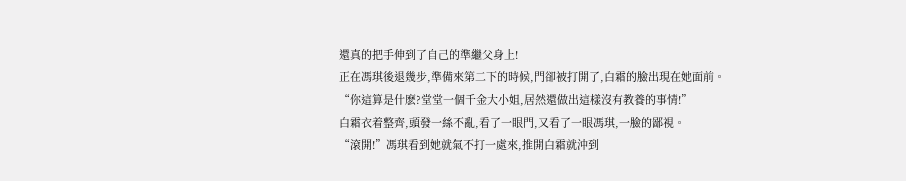還真的把手伸到了自己的準繼父身上!
正在馮琪後退幾步,準備來第二下的時候,門卻被打開了,白霜的臉出現在她面前。
“你這算是什麽?堂堂一個千金大小姐,居然還做出這樣沒有教養的事情!”
白霜衣着整齊,頭發一絲不亂,看了一眼門,又看了一眼馮琪,一臉的鄙視。
“滾開!”馮琪看到她就氣不打一處來,推開白霜就沖到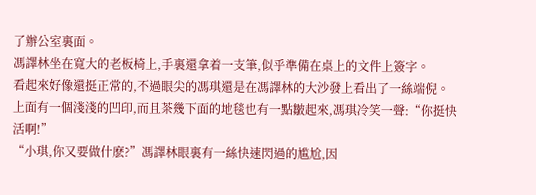了辦公室裏面。
馮譯林坐在寬大的老板椅上,手裏還拿着一支筆,似乎準備在桌上的文件上簽字。
看起來好像還挺正常的,不過眼尖的馮琪還是在馮譯林的大沙發上看出了一絲端倪。
上面有一個淺淺的凹印,而且茶幾下面的地毯也有一點皺起來,馮琪冷笑一聲:“你挺快活啊!”
“小琪,你又要做什麽?”馮譯林眼裏有一絲快速閃過的尴尬,因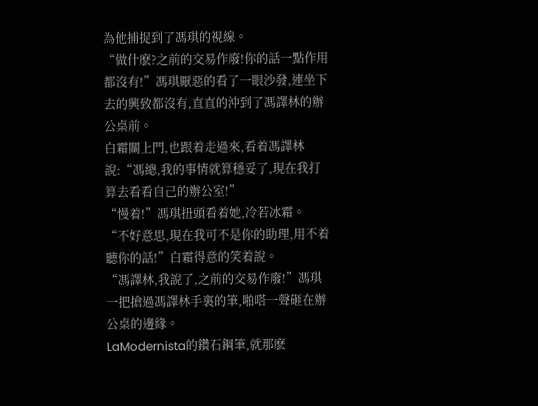為他捕捉到了馮琪的視線。
“做什麽?之前的交易作廢!你的話一點作用都沒有!”馮琪厭惡的看了一眼沙發,連坐下去的興致都沒有,直直的沖到了馮譯林的辦公桌前。
白霜關上門,也跟着走過來,看着馮譯林說:“馮總,我的事情就算穩妥了,現在我打算去看看自己的辦公室!”
“慢着!”馮琪扭頭看着她,冷若冰霜。
“不好意思,現在我可不是你的助理,用不着聽你的話!”白霜得意的笑着說。
“馮譯林,我說了,之前的交易作廢!”馮琪一把搶過馮譯林手裏的筆,啪嗒一聲砸在辦公桌的邊緣。
LaModernista的鑽石鋼筆,就那麽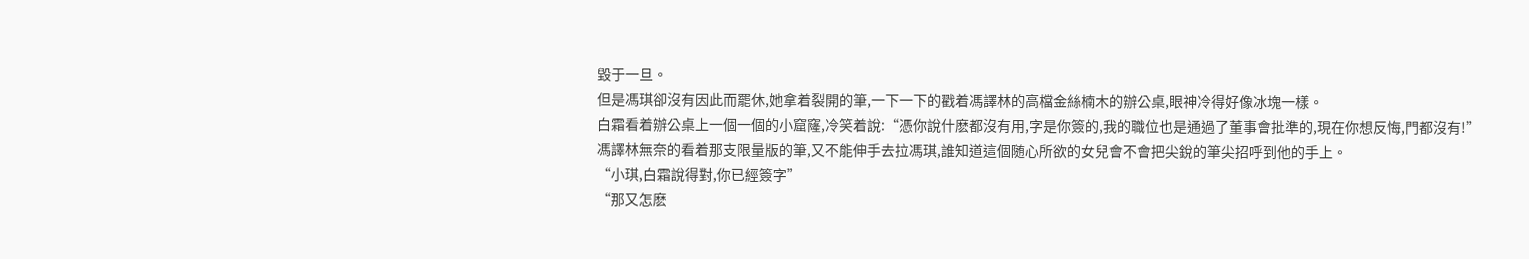毀于一旦。
但是馮琪卻沒有因此而罷休,她拿着裂開的筆,一下一下的戳着馮譯林的高檔金絲楠木的辦公桌,眼神冷得好像冰塊一樣。
白霜看着辦公桌上一個一個的小窟窿,冷笑着說:“憑你說什麽都沒有用,字是你簽的,我的職位也是通過了董事會批準的,現在你想反悔,門都沒有!”
馮譯林無奈的看着那支限量版的筆,又不能伸手去拉馮琪,誰知道這個随心所欲的女兒會不會把尖銳的筆尖招呼到他的手上。
“小琪,白霜說得對,你已經簽字”
“那又怎麽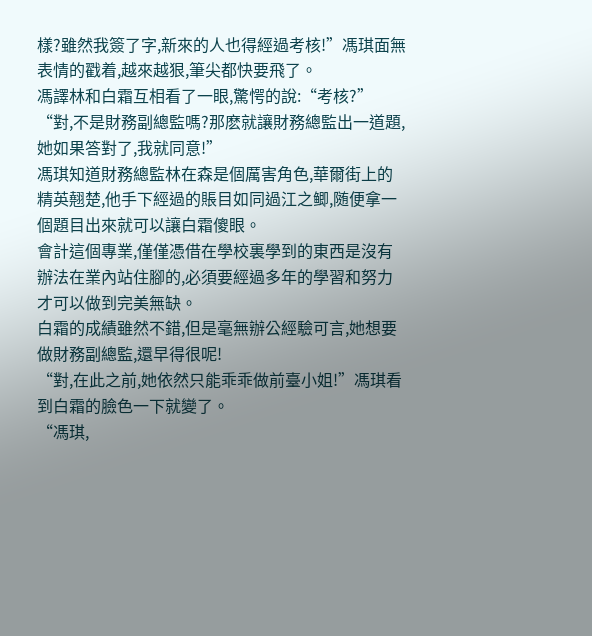樣?雖然我簽了字,新來的人也得經過考核!”馮琪面無表情的戳着,越來越狠,筆尖都快要飛了。
馮譯林和白霜互相看了一眼,驚愕的說:“考核?”
“對,不是財務副總監嗎?那麽就讓財務總監出一道題,她如果答對了,我就同意!”
馮琪知道財務總監林在森是個厲害角色,華爾街上的精英翹楚,他手下經過的賬目如同過江之鲫,随便拿一個題目出來就可以讓白霜傻眼。
會計這個專業,僅僅憑借在學校裏學到的東西是沒有辦法在業內站住腳的,必須要經過多年的學習和努力才可以做到完美無缺。
白霜的成績雖然不錯,但是毫無辦公經驗可言,她想要做財務副總監,還早得很呢!
“對,在此之前,她依然只能乖乖做前臺小姐!”馮琪看到白霜的臉色一下就變了。
“馮琪,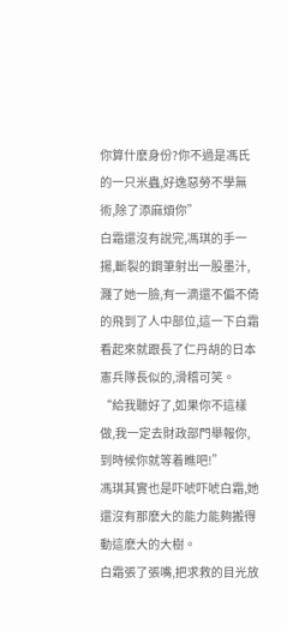你算什麽身份?你不過是馮氏的一只米蟲,好逸惡勞不學無術,除了添麻煩你”
白霜還沒有說完,馮琪的手一揚,斷裂的鋼筆射出一股墨汁,濺了她一臉,有一滴還不偏不倚的飛到了人中部位,這一下白霜看起來就跟長了仁丹胡的日本憲兵隊長似的,滑稽可笑。
“給我聽好了,如果你不這樣做,我一定去財政部門舉報你,到時候你就等着瞧吧!”
馮琪其實也是吓唬吓唬白霜,她還沒有那麽大的能力能夠搬得動這麽大的大樹。
白霜張了張嘴,把求救的目光放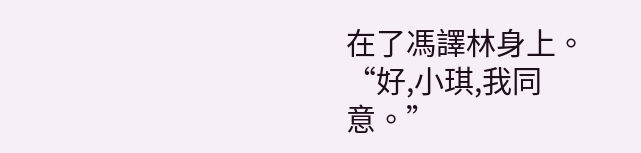在了馮譯林身上。
“好,小琪,我同意。”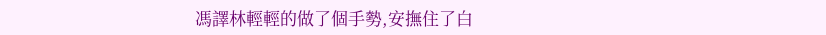馮譯林輕輕的做了個手勢,安撫住了白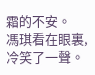霜的不安。
馮琪看在眼裏,冷笑了一聲。